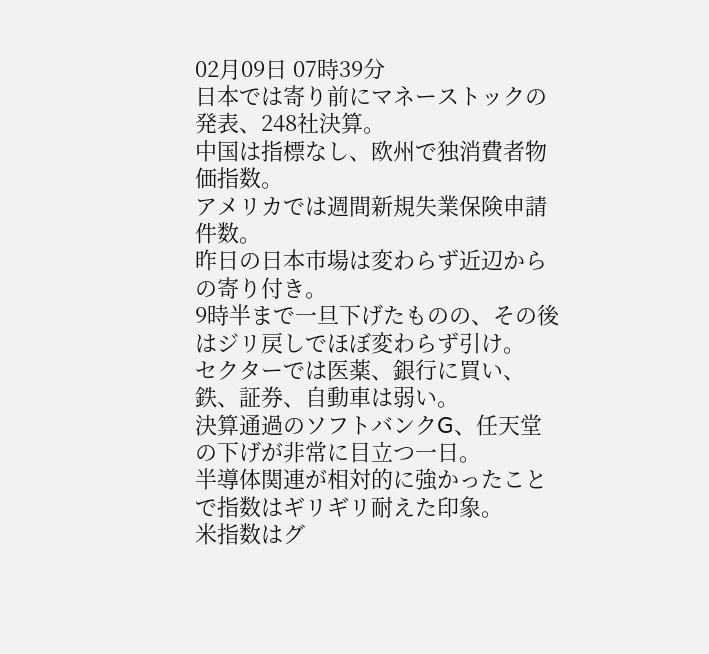02月09日 07時39分
日本では寄り前にマネーストックの発表、248社決算。
中国は指標なし、欧州で独消費者物価指数。
アメリカでは週間新規失業保険申請件数。
昨日の日本市場は変わらず近辺からの寄り付き。
9時半まで一旦下げたものの、その後はジリ戻しでほぼ変わらず引け。
セクターでは医薬、銀行に買い、鉄、証券、自動車は弱い。
決算通過のソフトバンクG、任天堂の下げが非常に目立つ一日。
半導体関連が相対的に強かったことで指数はギリギリ耐えた印象。
米指数はグ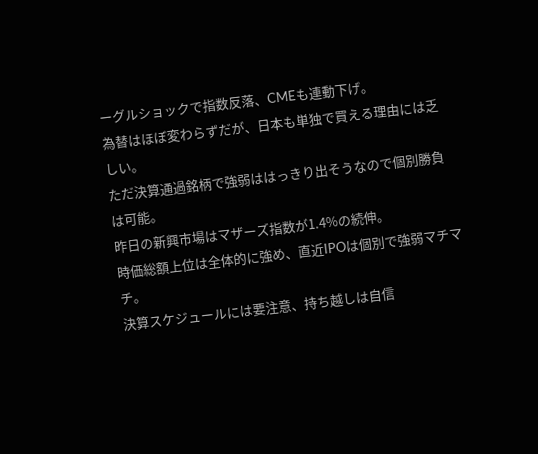ーグルショックで指数反落、CMEも連動下げ。
為替はほぼ変わらずだが、日本も単独で買える理由には乏しい。
ただ決算通過銘柄で強弱ははっきり出そうなので個別勝負は可能。
昨日の新興市場はマザーズ指数が1.4%の続伸。
時価総額上位は全体的に強め、直近IPOは個別で強弱マチマチ。
決算スケジュールには要注意、持ち越しは自信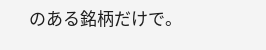のある銘柄だけで。